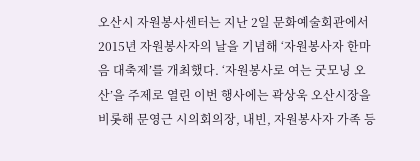오산시 자원봉사센터는 지난 2일 문화예술회관에서 2015년 자원봉사자의 날을 기념해 ‘자원봉사자 한마음 대축제’를 개최했다. ‘자원봉사로 여는 굿모닝 오산’을 주제로 열린 이번 행사에는 곽상욱 오산시장을 비롯해 문영근 시의회의장, 내빈, 자원봉사자 가족 등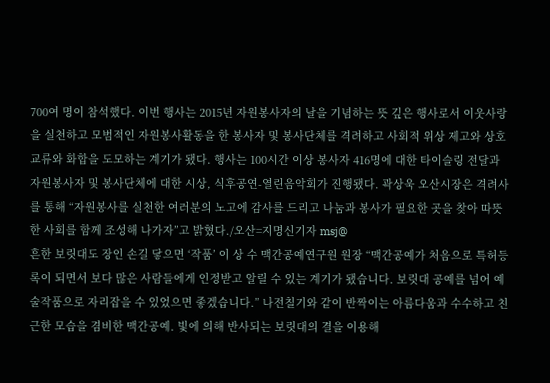700여 명이 참석했다. 이번 행사는 2015년 자원봉사자의 날을 기념하는 뜻 깊은 행사로서 이웃사랑을 실천하고 모범적인 자원봉사활동을 한 봉사자 및 봉사단체를 격려하고 사회적 위상 제고와 상호교류와 화합을 도모하는 계기가 됐다. 행사는 100시간 이상 봉사자 416명에 대한 타이슬링 전달과 자원봉사자 및 봉사단체에 대한 시상, 식후공연-열린음악회가 진행됐다. 곽상욱 오산시장은 격려사를 통해 “자원봉사를 실천한 여러분의 노고에 감사를 드리고 나눔과 봉사가 필요한 곳을 찾아 따뜻한 사회를 함께 조성해 나가자”고 밝혔다./오산=지명신기자 msj@
흔한 보릿대도 장인 손길 닿으면 ‘작품’ 이 상 수 맥간공예연구원 원장 “맥간공예가 처음으로 특허등록이 되면서 보다 많은 사람들에게 인정받고 알릴 수 있는 계기가 됐습니다. 보릿대 공예를 넘어 예술작품으로 자리잡을 수 있었으면 좋겠습니다.” 나전칠기와 같이 반짝이는 아름다움과 수수하고 친근한 모습을 겸비한 맥간공예. 빛에 의해 반사되는 보릿대의 결을 이용해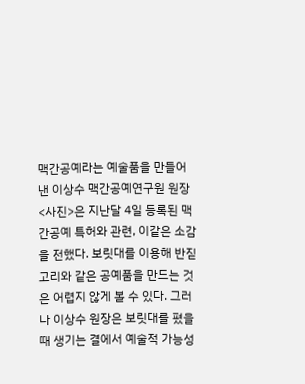맥간공예라는 예술품을 만들어낸 이상수 맥간공예연구원 원장<사진>은 지난달 4일 등록된 맥간공예 특허와 관련, 이같은 소감을 전했다. 보릿대를 이용해 반짇고리와 같은 공예품을 만드는 것은 어렵지 않게 볼 수 있다. 그러나 이상수 원장은 보릿대를 폈을 때 생기는 결에서 예술적 가능성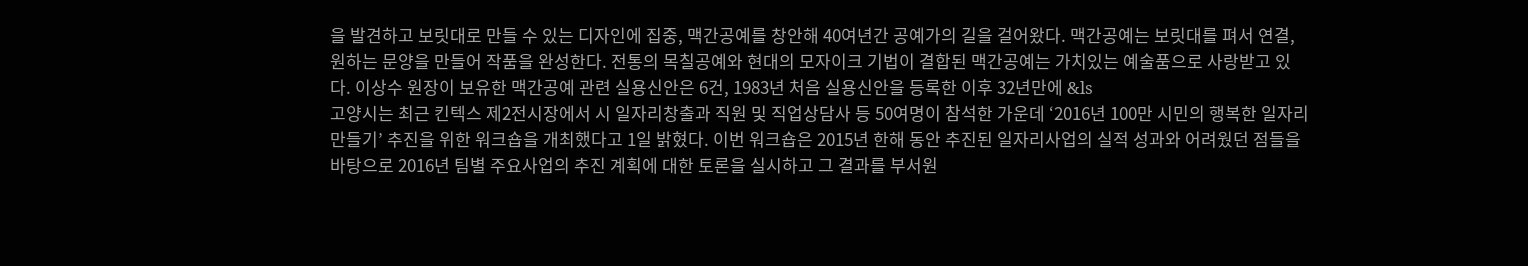을 발견하고 보릿대로 만들 수 있는 디자인에 집중, 맥간공예를 창안해 40여년간 공예가의 길을 걸어왔다. 맥간공예는 보릿대를 펴서 연결, 원하는 문양을 만들어 작품을 완성한다. 전통의 목칠공예와 현대의 모자이크 기법이 결합된 맥간공예는 가치있는 예술품으로 사랑받고 있다. 이상수 원장이 보유한 맥간공예 관련 실용신안은 6건, 1983년 처음 실용신안을 등록한 이후 32년만에 &ls
고양시는 최근 킨텍스 제2전시장에서 시 일자리창출과 직원 및 직업상담사 등 50여명이 참석한 가운데 ‘2016년 100만 시민의 행복한 일자리 만들기’ 추진을 위한 워크숍을 개최했다고 1일 밝혔다. 이번 워크숍은 2015년 한해 동안 추진된 일자리사업의 실적 성과와 어려웠던 점들을 바탕으로 2016년 팀별 주요사업의 추진 계획에 대한 토론을 실시하고 그 결과를 부서원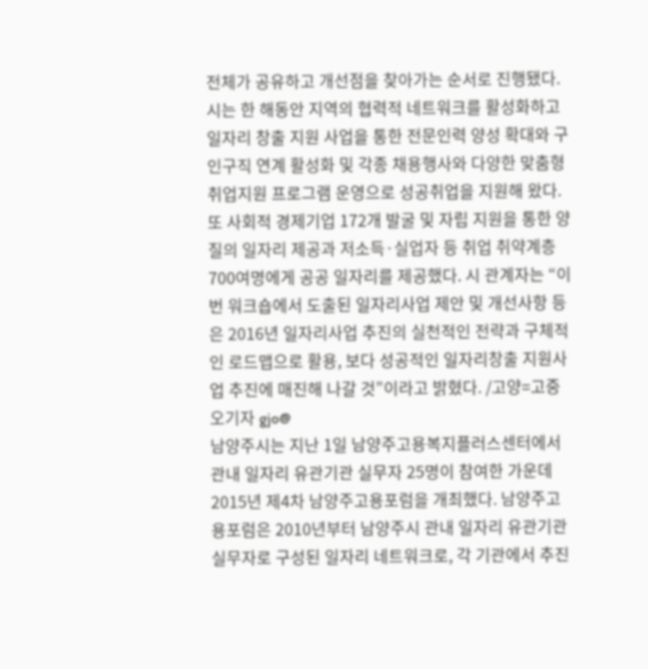전체가 공유하고 개선점을 찾아가는 순서로 진행됐다. 시는 한 해동안 지역의 협력적 네트워크를 활성화하고 일자리 창출 지원 사업을 통한 전문인력 양성 확대와 구인구직 연계 활성화 및 각종 채용행사와 다양한 맞춤형 취업지원 프로그램 운영으로 성공취업을 지원해 왔다. 또 사회적 경제기업 172개 발굴 및 자립 지원을 통한 양질의 일자리 제공과 저소득·실업자 등 취업 취약계층 700여명에게 공공 일자리를 제공했다. 시 관계자는 “이번 워크숍에서 도출된 일자리사업 제안 및 개선사항 등은 2016년 일자리사업 추진의 실천적인 전략과 구체적인 로드맵으로 활용, 보다 성공적인 일자리창출 지원사업 추진에 매진해 나갈 것”이라고 밝혔다. /고양=고중오기자 gjo@
남양주시는 지난 1일 남양주고용복지플러스센터에서 관내 일자리 유관기관 실무자 25명이 참여한 가운데 2015년 제4차 남양주고용포럼을 개최했다. 남양주고용포럼은 2010년부터 남양주시 관내 일자리 유관기관 실무자로 구성된 일자리 네트워크로, 각 기관에서 추진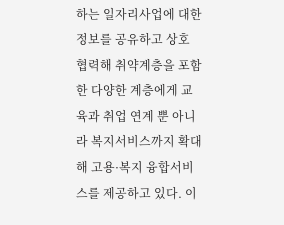하는 일자리사업에 대한 정보를 공유하고 상호 협력해 취약계층을 포함한 다양한 계층에게 교육과 취업 연계 뿐 아니라 복지서비스까지 확대해 고용·복지 융합서비스를 제공하고 있다. 이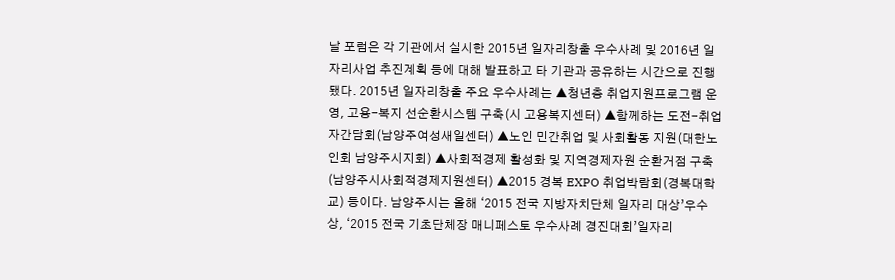날 포럼은 각 기관에서 실시한 2015년 일자리창출 우수사례 및 2016년 일자리사업 추진계획 등에 대해 발표하고 타 기관과 공유하는 시간으로 진행됐다. 2015년 일자리창출 주요 우수사례는 ▲청년층 취업지원프로그램 운영, 고용-복지 선순환시스템 구축(시 고용복지센터) ▲함께하는 도전-취업자간담회(남양주여성새일센터) ▲노인 민간취업 및 사회활동 지원(대한노인회 남양주시지회) ▲사회적경제 활성화 및 지역경제자원 순환거점 구축(남양주시사회적경제지원센터) ▲2015 경복 EXPO 취업박람회(경복대학교) 등이다. 남양주시는 올해 ‘2015 전국 지방자치단체 일자리 대상’우수상, ‘2015 전국 기초단체장 매니페스토 우수사례 경진대회’일자리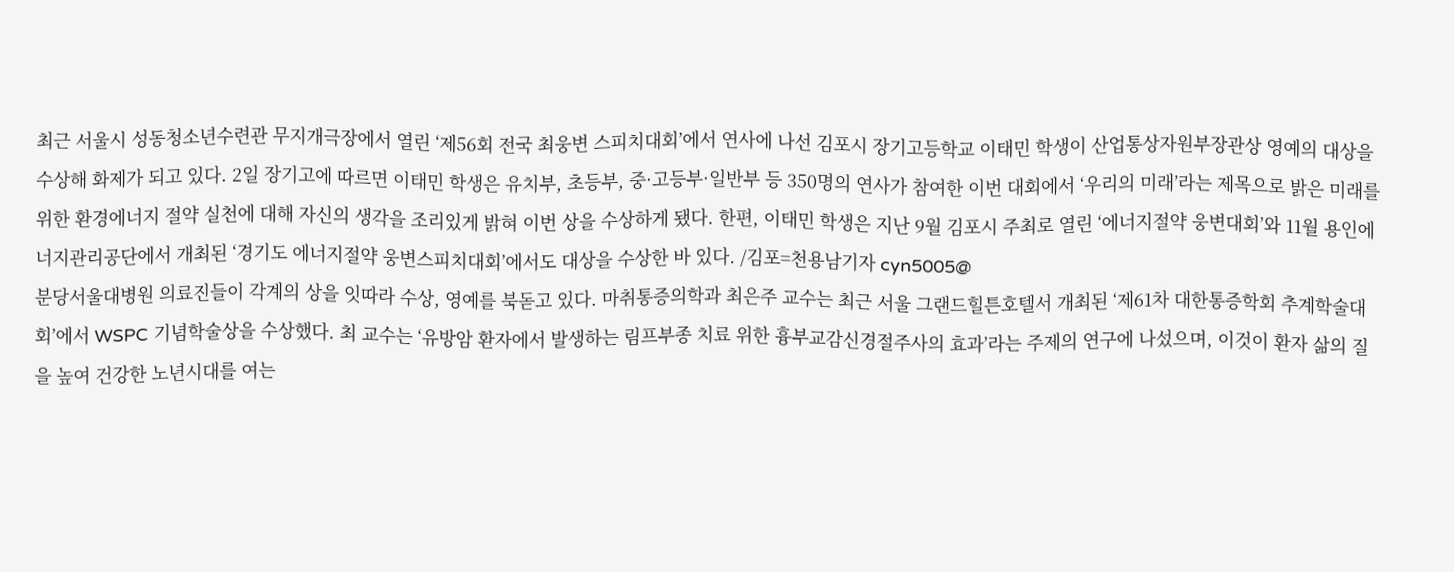최근 서울시 성동청소년수련관 무지개극장에서 열린 ‘제56회 전국 최웅변 스피치대회’에서 연사에 나선 김포시 장기고등학교 이태민 학생이 산업통상자원부장관상 영예의 대상을 수상해 화제가 되고 있다. 2일 장기고에 따르면 이태민 학생은 유치부, 초등부, 중·고등부·일반부 등 350명의 연사가 참여한 이번 대회에서 ‘우리의 미래’라는 제목으로 밝은 미래를 위한 환경에너지 절약 실천에 대해 자신의 생각을 조리있게 밝혀 이번 상을 수상하게 됐다. 한편, 이태민 학생은 지난 9월 김포시 주최로 열린 ‘에너지절약 웅변대회’와 11월 용인에너지관리공단에서 개최된 ‘경기도 에너지절약 웅변스피치대회’에서도 대상을 수상한 바 있다. /김포=천용남기자 cyn5005@
분당서울대병원 의료진들이 각계의 상을 잇따라 수상, 영예를 북돋고 있다. 마취통증의학과 최은주 교수는 최근 서울 그랜드힐튼호텔서 개최된 ‘제61차 대한통증학회 추계학술대회’에서 WSPC 기념학술상을 수상했다. 최 교수는 ‘유방암 환자에서 발생하는 림프부종 치료 위한 흉부교감신경절주사의 효과’라는 주제의 연구에 나섰으며, 이것이 환자 삶의 질을 높여 건강한 노년시대를 여는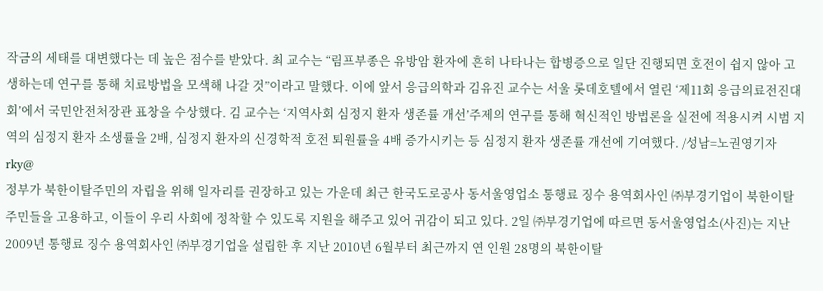작금의 세태를 대변했다는 데 높은 점수를 받았다. 최 교수는 “림프부종은 유방암 환자에 흔히 나타나는 합병증으로 일단 진행되면 호전이 쉽지 않아 고생하는데 연구를 통해 치료방법을 모색해 나갈 것”이라고 말했다. 이에 앞서 응급의학과 김유진 교수는 서울 롯데호텔에서 열린 ‘제11회 응급의료전진대회’에서 국민안전처장관 표창을 수상했다. 김 교수는 ‘지역사회 심정지 환자 생존률 개선’주제의 연구를 통해 혁신적인 방법론을 실전에 적용시켜 시범 지역의 심정지 환자 소생률을 2배, 심정지 환자의 신경학적 호전 퇴원률을 4배 증가시키는 등 심정지 환자 생존률 개선에 기여했다. /성남=노권영기자 rky@
정부가 북한이탈주민의 자립을 위해 일자리를 권장하고 있는 가운데 최근 한국도로공사 동서울영업소 통행료 징수 용역회사인 ㈜부경기업이 북한이탈주민들을 고용하고, 이들이 우리 사회에 정착할 수 있도록 지원을 해주고 있어 귀감이 되고 있다. 2일 ㈜부경기업에 따르면 동서울영업소(사진)는 지난 2009년 통행료 징수 용역회사인 ㈜부경기업을 설립한 후 지난 2010년 6월부터 최근까지 연 인원 28명의 북한이탈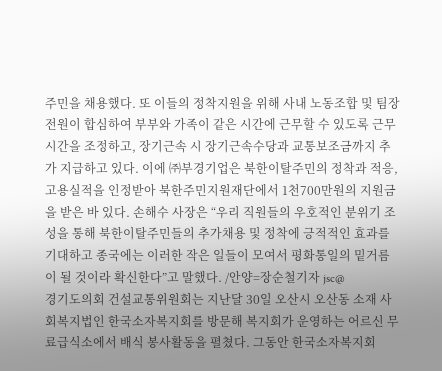주민을 채용했다. 또 이들의 정착지원을 위해 사내 노동조합 및 팀장 전원이 합심하여 부부와 가족이 같은 시간에 근무할 수 있도록 근무시간을 조정하고, 장기근속 시 장기근속수당과 교통보조금까지 추가 지급하고 있다. 이에 ㈜부경기업은 북한이탈주민의 정착과 적응, 고용실적을 인정받아 북한주민지원재단에서 1천700만원의 지원금을 받은 바 있다. 손해수 사장은 “우리 직원들의 우호적인 분위기 조성을 통해 북한이탈주민들의 추가채용 및 정착에 긍적적인 효과를 기대하고 종국에는 이러한 작은 일들이 모여서 평화통일의 밑거름이 될 것이라 확신한다”고 말했다. /안양=장순철기자 jsc@
경기도의회 건설교통위원회는 지난달 30일 오산시 오산동 소재 사회복지법인 한국소자복지회를 방문해 복지회가 운영하는 어르신 무료급식소에서 배식 봉사활동을 펼쳤다. 그동안 한국소자복지회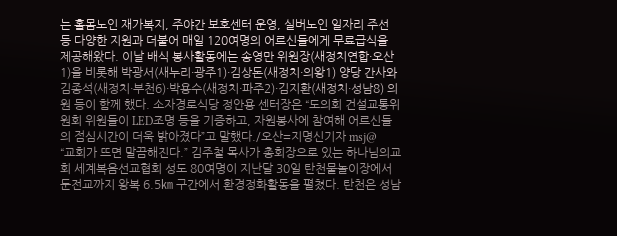는 홀몸노인 재가복지, 주야간 보호센터 운영, 실버노인 일자리 주선 등 다양한 지원과 더불어 매일 120여명의 어르신들에게 무료급식을 제공해왔다. 이날 배식 봉사활동에는 송영만 위원장(새정치연합·오산1)을 비롯해 박광서(새누리·광주1)·김상돈(새정치·의왕1) 양당 간사와 김종석(새정치·부천6)·박용수(새정치·파주2)·김지환(새정치·성남8) 의원 등이 함께 했다. 소자경로식당 정안용 센터장은 “도의회 건설교통위원회 위원들이 LED조명 등을 기증하고, 자원봉사에 참여해 어르신들의 점심시간이 더욱 밝아졌다”고 말했다./오산=지명신기자 msj@
“교회가 뜨면 말끔해진다.” 김주철 목사가 총회장으로 있는 하나님의교회 세계복음선교협회 성도 80여명이 지난달 30일 탄천물놀이장에서 둔전교까지 왕복 6.5㎞ 구간에서 환경정화활동을 펼쳤다. 탄천은 성남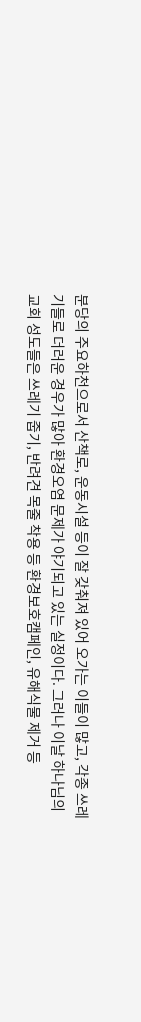분당의 주요하천으로서 산책로, 운동시설 등이 잘 갖춰져 있어 오가는 이들이 많고, 각종 쓰레기들로 더러운 경우가 많아 환경오염 문제가 야기되고 있는 실정이다. 그러나 이날 하나님의교회 성도들은 쓰레기 줍기, 반려견 목줄 착용 등 환경보호캠페인, 유해식물 제거 등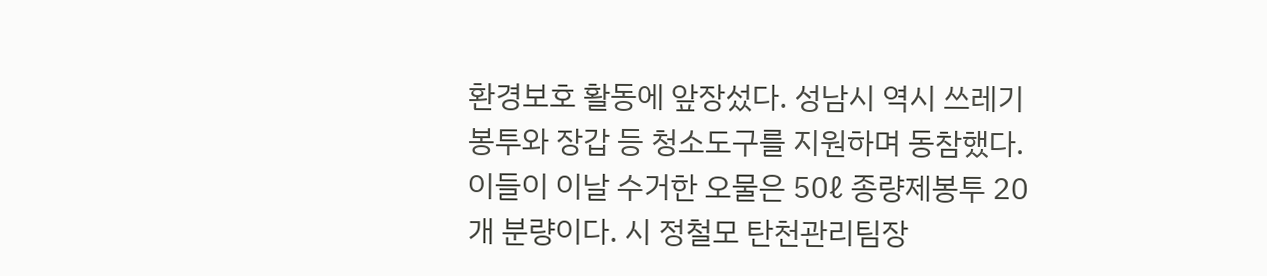환경보호 활동에 앞장섰다. 성남시 역시 쓰레기봉투와 장갑 등 청소도구를 지원하며 동참했다. 이들이 이날 수거한 오물은 50ℓ 종량제봉투 20개 분량이다. 시 정철모 탄천관리팀장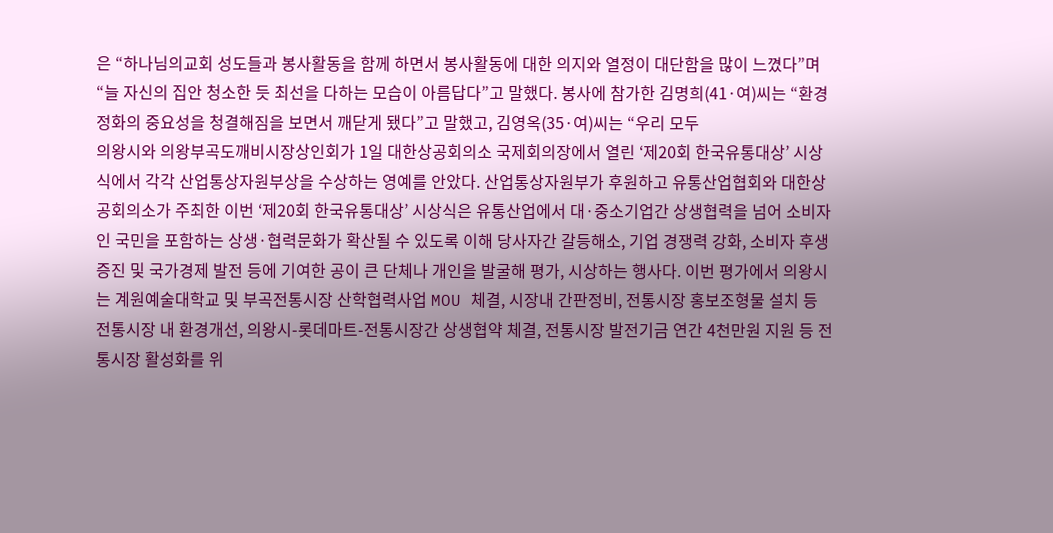은 “하나님의교회 성도들과 봉사활동을 함께 하면서 봉사활동에 대한 의지와 열정이 대단함을 많이 느꼈다”며 “늘 자신의 집안 청소한 듯 최선을 다하는 모습이 아름답다”고 말했다. 봉사에 참가한 김명희(41·여)씨는 “환경정화의 중요성을 청결해짐을 보면서 깨닫게 됐다”고 말했고, 김영옥(35·여)씨는 “우리 모두
의왕시와 의왕부곡도깨비시장상인회가 1일 대한상공회의소 국제회의장에서 열린 ‘제20회 한국유통대상’ 시상식에서 각각 산업통상자원부상을 수상하는 영예를 안았다. 산업통상자원부가 후원하고 유통산업협회와 대한상공회의소가 주최한 이번 ‘제20회 한국유통대상’ 시상식은 유통산업에서 대·중소기업간 상생협력을 넘어 소비자인 국민을 포함하는 상생·협력문화가 확산될 수 있도록 이해 당사자간 갈등해소, 기업 경쟁력 강화, 소비자 후생증진 및 국가경제 발전 등에 기여한 공이 큰 단체나 개인을 발굴해 평가, 시상하는 행사다. 이번 평가에서 의왕시는 계원예술대학교 및 부곡전통시장 산학협력사업 MOU 체결, 시장내 간판정비, 전통시장 홍보조형물 설치 등 전통시장 내 환경개선, 의왕시-롯데마트-전통시장간 상생협약 체결, 전통시장 발전기금 연간 4천만원 지원 등 전통시장 활성화를 위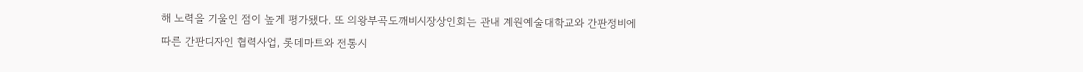해 노력을 기울인 점이 높게 평가됐다. 또 의왕부곡도깨비시장상인회는 관내 계원예술대학교와 간판정비에 따른 간판디자인 협력사업, 롯데마트와 전통시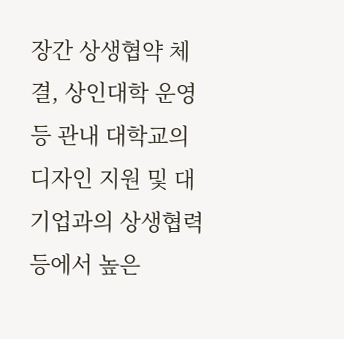장간 상생협약 체결, 상인대학 운영 등 관내 대학교의 디자인 지원 및 대기업과의 상생협력 등에서 높은